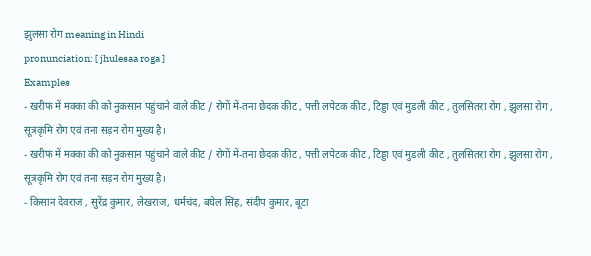झुलसा रोग meaning in Hindi
pronunciation: [ jhulesaa roga ]
Examples
- खरीफ में मक्का की को नुकसान पहुंचाने वाले कीट / रोगों में-तना छेदक कीट , पत्ती लपेटक कीट , टिड्डा एवं मुडली कीट , तुलसितरा रोग , झुलसा रोग , सूत्रकृमि रोग एवं तना सड़न रोग मुख्य है।
- खरीफ में मक्का की को नुकसान पहुंचाने वाले कीट / रोगों में-तना छेदक कीट , पत्ती लपेटक कीट , टिड्डा एवं मुडली कीट , तुलसितरा रोग , झुलसा रोग , सूत्रकृमि रोग एवं तना सड़न रोग मुख्य है।
- किसान देवराज , सुरेंद्र कुमार, लेखराज, धर्मचंद, बघेल सिंह, संदीप कुमार, बूटा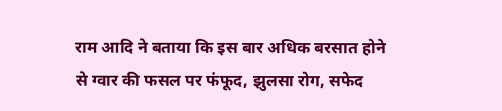राम आदि ने बताया कि इस बार अधिक बरसात होने से ग्वार की फसल पर फंफूद, झुलसा रोग, सफेद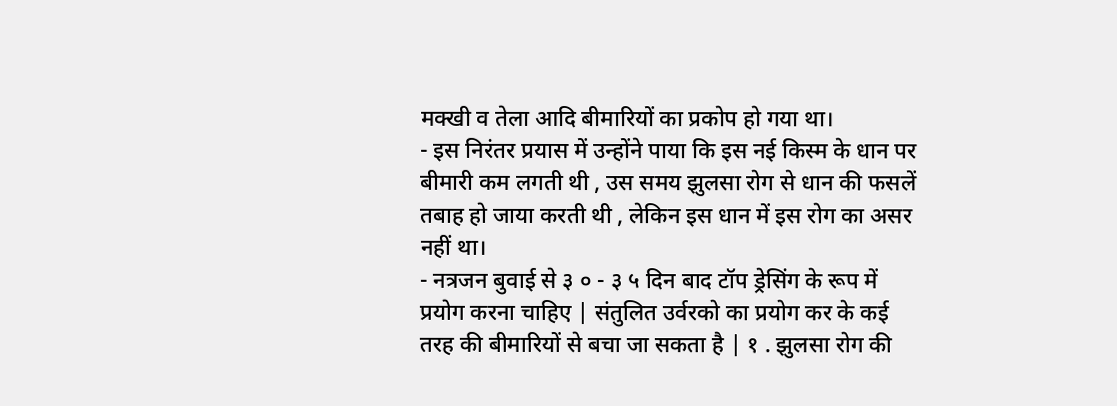मक्खी व तेला आदि बीमारियों का प्रकोप हो गया था।
- इस निरंतर प्रयास में उन्होंने पाया कि इस नई किस्म के धान पर बीमारी कम लगती थी , उस समय झुलसा रोग से धान की फसलें तबाह हो जाया करती थी , लेकिन इस धान में इस रोग का असर नहीं था।
- नत्रजन बुवाई से ३ ० - ३ ५ दिन बाद टॉप ड्रेसिंग के रूप में प्रयोग करना चाहिए | संतुलित उर्वरको का प्रयोग कर के कई तरह की बीमारियों से बचा जा सकता है | १ . झुलसा रोग की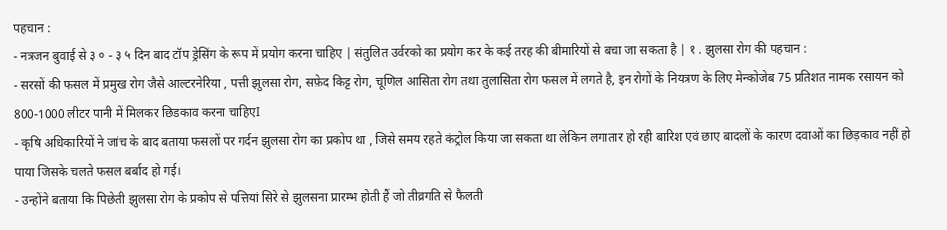पहचान :
- नत्रजन बुवाई से ३ ० - ३ ५ दिन बाद टॉप ड्रेसिंग के रूप में प्रयोग करना चाहिए | संतुलित उर्वरको का प्रयोग कर के कई तरह की बीमारियों से बचा जा सकता है | १ . झुलसा रोग की पहचान :
- सरसों की फसल में प्रमुख रोग जैसे आल्टरनेरिया , पत्ती झुलसा रोग, सफ़ेद किट्ट रोग, चूणिल आसिता रोग तथा तुलासिता रोग फसल में लगते है, इन रोगों के नियत्रण के लिए मेन्कोजेब 75 प्रतिशत नामक रसायन को 800-1000 लीटर पानी में मिलकर छिडकाव करना चाहिएI
- कृषि अधिकारियों ने जांच के बाद बताया फसलों पर गर्दन झुलसा रोग का प्रकोप था , जिसे समय रहते कंट्रोल किया जा सकता था लेकिन लगातार हो रही बारिश एवं छाए बादलों के कारण दवाओं का छिड़काव नहीं हो पाया जिसके चलते फसल बर्बाद हो गई।
- उन्होंने बताया कि पिछेती झुलसा रोग के प्रकोप से पत्तियां सिरे से झुलसना प्रारम्भ होती हैं जो तीव्रगति से फैलती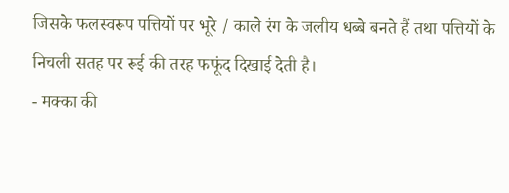जिसके फलस्वरूप पत्तियों पर भूरे / काले रंग के जलीय धब्बे बनते हैं तथा पत्तियों के निचली सतह पर रूई की तरह फफूंद दिखाई देती है।
- मक्का की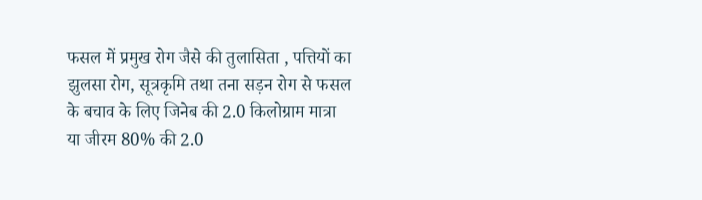फसल में प्रमुख रोग जैसे की तुलासिता , पत्तियों का झुलसा रोग, सूत्रकृमि तथा तना सड़न रोग से फसल के बचाव के लिए जिनेब की 2.0 किलोग्राम मात्रा या जीरम 80% की 2.0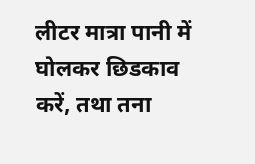लीटर मात्रा पानी में घोलकर छिडकाव करें, तथा तना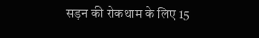सड़न की रोकथाम के लिए 15